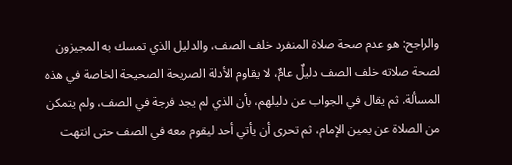والراجح: هو عدم صحة صلاة المنفرد خلف الصف، والدليل الذي تمسك به المجيزون لصحة صلاته خلف الصف دليلٌ عامٌ، لا يقاوم الأدلة الصريحة الصحيحة الخاصة في هذه المسألة. ثم يقال في الجواب عن دليلهم، بأن الذي لم يجد فرجة في الصف، ولم يتمكن من الصلاة عن يمين الإمام، ثم تحرى أن يأتي أحد ليقوم معه في الصف حتى انتهت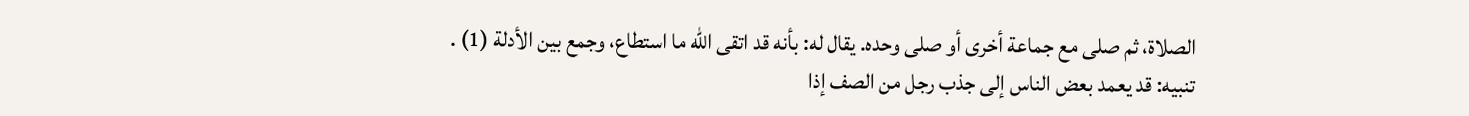الصلاة، ثم صلى مع جماعة أخرى أو صلى وحده. يقال له: بأنه قد اتقى الله ما استطاع، وجمع بين الأدلة (1) .
تنبيه: قد يعمد بعض الناس إلى جذب رجل من الصف إذا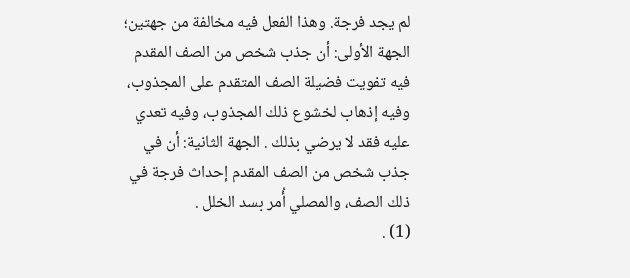لم يجد فرجة. وهذا الفعل فيه مخالفة من جهتين؛ الجهة الأولى: أن جذب شخص من الصف المقدم فيه تفويت فضيلة الصف المتقدم على المجذوب، وفيه إذهاب لخشوع ذلك المجذوب، وفيه تعدي عليه فقد لا يرضي بذلك . الجهة الثانية: أن في جذب شخص من الصف المقدم إحداث فرجة في ذلك الصف، والمصلي أُمر بسد الخلل .
(1) .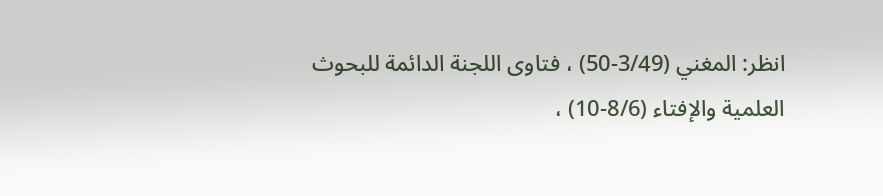انظر: المغني (3/49-50) ، فتاوى اللجنة الدائمة للبحوث العلمية والإفتاء (8/6-10) ،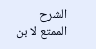الشرح الممتع لا بن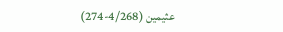عثيمين (4/268-274)